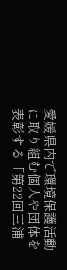愛媛県内で環境保護活動に取り組む個人や団体を表彰する「第22回三浦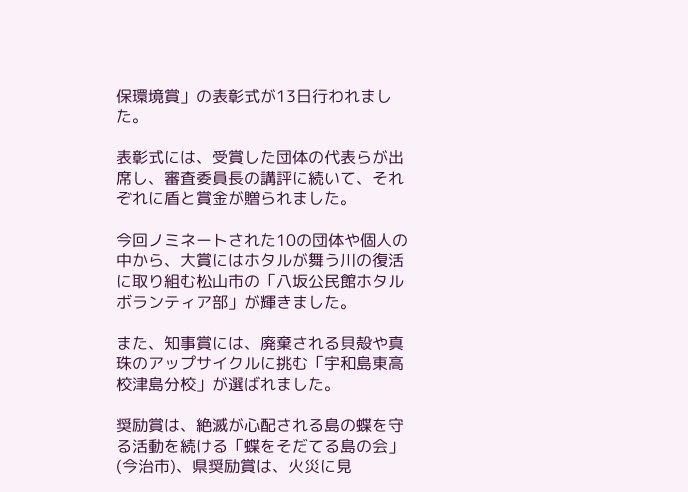保環境賞」の表彰式が13日行われました。

表彰式には、受賞した団体の代表らが出席し、審査委員長の講評に続いて、それぞれに盾と賞金が贈られました。

今回ノミネートされた10の団体や個人の中から、大賞にはホタルが舞う川の復活に取り組む松山市の「八坂公民館ホタルボランティア部」が輝きました。

また、知事賞には、廃棄される貝殻や真珠のアップサイクルに挑む「宇和島東高校津島分校」が選ばれました。

奨励賞は、絶滅が心配される島の蝶を守る活動を続ける「蝶をそだてる島の会」(今治市)、県奨励賞は、火災に見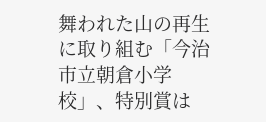舞われた山の再生に取り組む「今治市立朝倉小学校」、特別賞は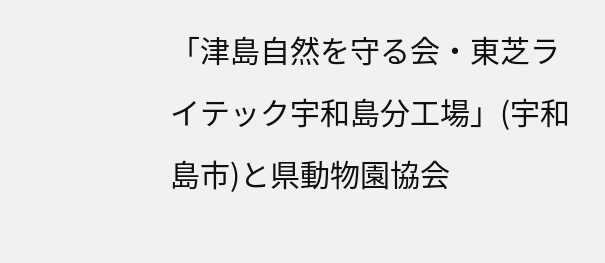「津島自然を守る会・東芝ライテック宇和島分工場」(宇和島市)と県動物園協会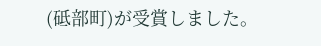(砥部町)が受賞しました。